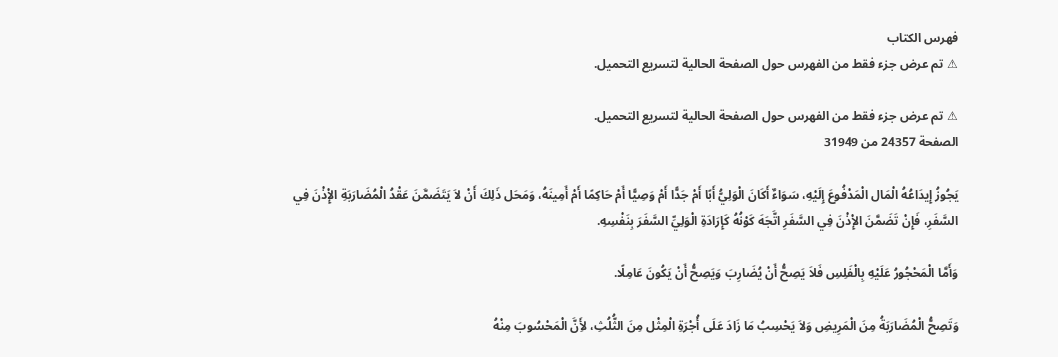فهرس الكتاب
⚠ تم عرض جزء فقط من الفهرس حول الصفحة الحالية لتسريع التحميل.

⚠ تم عرض جزء فقط من الفهرس حول الصفحة الحالية لتسريع التحميل.
الصفحة 24357 من 31949

يَجُوزُ إِيدَاعُهُ الْمَال الْمَدْفُوعَ إِلَيْهِ، سَوَاءٌ أَكَانَ الْوَلِيُّ أَبًا أَمْ جَدًّا أَمْ وَصِيًّا أَمْ حَاكِمًا أَمْ أَمِينَهُ، وَمَحَل ذَلِكَ أَنْ لاَ يَتَضَمَّنَ عَقْدُ الْمُضَارَبَةِ الإِْذْنَ فِي السَّفَرِ، فَإِنْ تَضَمَّنَ الإِْذْنَ فِي السَّفَرِ اتَّجَهَ كَوْنُهُ كَإِرَادَةِ الْوَلِيِّ السَّفَرَ بِنَفْسِهِ.

وَأَمَّا الْمَحْجُورُ عَلَيْهِ بِالْفَلِسِ فَلاَ يَصِحُّ أَنْ يُضَارِبَ وَيَصِحُّ أَنْ يَكُونَ عَامِلًا.

وَتَصِحُّ الْمُضَارَبَةُ مِنَ الْمَرِيضِ وَلاَ يَحْسِبُ مَا زَادَ عَلَى أُجْرَةِ الْمِثْل مِنَ الثُّلُثِ، لأَِنَّ الْمَحْسُوبَ مِنْهُ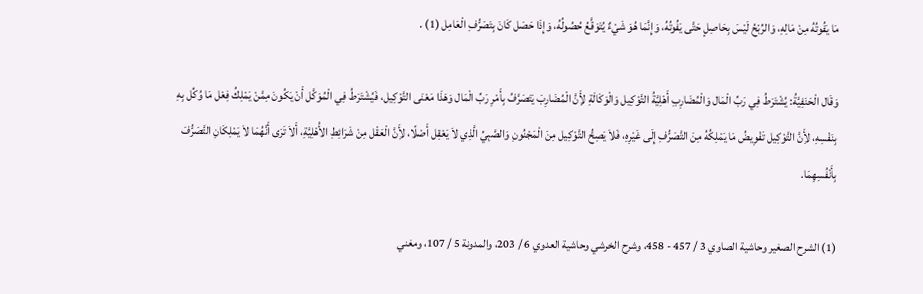مَا يَفُوتُهُ مِنْ مَالِهِ، وَالرِّبْحُ لَيْسَ بِحَاصِلٍ حَتَّى يَفُوتُهُ، وَإِنَّمَا هُوَ شَيْءٌ يُتَوَقَّعُ حُصُولُهُ، وَإِذَا حَصَل كَانَ بِتَصَرُّفِ الْعَامِل (1) .

وَقَال الْحَنَفِيَّةُ: يُشْتَرَطُ فِي رَبِّ الْمَال وَالْمُضَارِبِ أَهْلِيَّةُ التَّوْكِيل وَالْوَكَالَةِ لأَِنَّ الْمُضَارِبَ يَتَصَرَّفُ بِأَمْرِ رَبِّ الْمَال وَهَذَا مَعْنَى التَّوْكِيل، فَيُشْتَرَطُ فِي الْمُوَكَّل أَنْ يَكُونَ مِمَّنْ يَمْلِكُ فِعْل مَا وُكِّل بِهِ بِنَفْسِهِ، لأَِنَّ التَّوْكِيل تَفْوِيضُ مَا يَمْلِكُهُ مِنَ التَّصَرُّفِ إِلَى غَيْرِهِ، فَلاَ يَصِحُّ التَّوْكِيل مِنَ الْمَجْنُونِ وَالصَّبِيِّ الَّذِي لاَ يَعْقِل أَصْلًا، لأَِنَّ الْعَقْل مِنْ شَرَائِطِ الأَْهْلِيَّةِ، أَلاَ تَرَى أَنَّهُمَا لاَ يَمْلِكَانِ التَّصَرُّفَ بِأَنْفُسِهِمَا.

(1) الشرح الصغير وحاشية الصاوي 3 / 457 - 458، وشرح الخرشي وحاشية العدوي 6 / 203، والمدونة 5 / 107، ومغني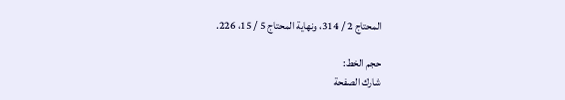المحتاج 2 / 314، ونهاية المحتاج 5 / 15، 226.

حجم الخط:
شارك الصفحة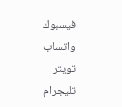فيسبوك واتساب تويتر تليجرام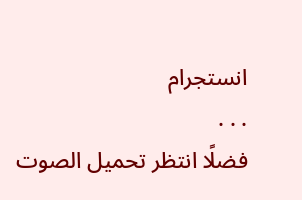انستجرام
. . .
فضلًا انتظر تحميل الصوت